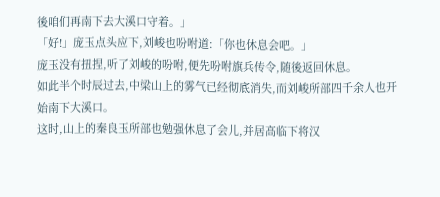後咱们再南下去大溪口守着。」
「好!」庞玉点头应下,刘峻也吩咐道:「你也休息会吧。」
庞玉没有扭捏,听了刘峻的吩咐,便先吩咐旗兵传令,随後返回休息。
如此半个时辰过去,中梁山上的雾气已经彻底消失,而刘峻所部四千余人也开始南下大溪口。
这时,山上的秦良玉所部也勉强休息了会儿,并居高临下将汉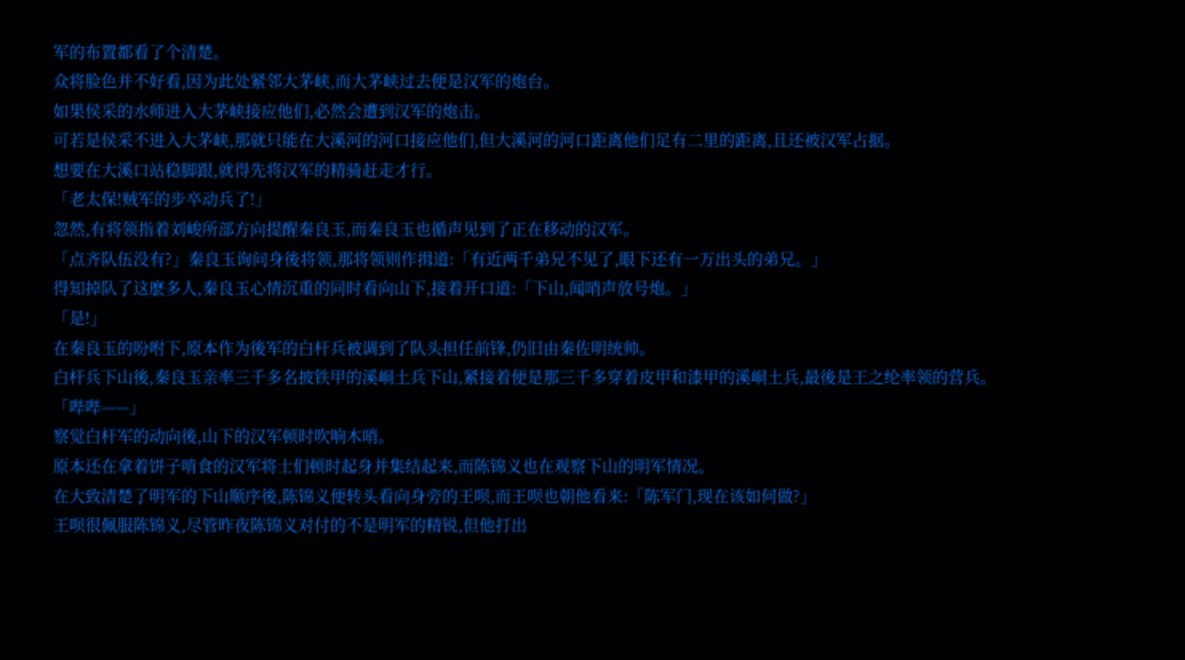军的布置都看了个清楚。
众将脸色并不好看,因为此处紧邻大茅峡,而大茅峡过去便是汉军的炮台。
如果侯采的水师进入大茅峡接应他们,必然会遭到汉军的炮击。
可若是侯采不进入大茅峡,那就只能在大溪河的河口接应他们,但大溪河的河口距离他们足有二里的距离,且还被汉军占据。
想要在大溪口站稳脚跟,就得先将汉军的精骑赶走才行。
「老太保!贼军的步卒动兵了!」
忽然,有将领指着刘峻所部方向提醒秦良玉,而秦良玉也循声见到了正在移动的汉军。
「点齐队伍没有?」秦良玉询问身後将领,那将领则作揖道:「有近两千弟兄不见了,眼下还有一万出头的弟兄。」
得知掉队了这麽多人,秦良玉心情沉重的同时看向山下,接着开口道:「下山,闻哨声放号炮。」
「是!」
在秦良玉的吩咐下,原本作为後军的白杆兵被调到了队头担任前锋,仍旧由秦佐明统帅。
白杆兵下山後,秦良玉亲率三千多名披铁甲的溪峒土兵下山,紧接着便是那三千多穿着皮甲和漆甲的溪峒土兵,最後是王之纶率领的营兵。
「哔哔——」
察觉白杆军的动向後,山下的汉军顿时吹响木哨。
原本还在拿着饼子啃食的汉军将士们顿时起身并集结起来,而陈锦义也在观察下山的明军情况。
在大致清楚了明军的下山顺序後,陈锦义便转头看向身旁的王呗,而王呗也朝他看来:「陈军门,现在该如何做?」
王呗很佩服陈锦义,尽管昨夜陈锦义对付的不是明军的精锐,但他打出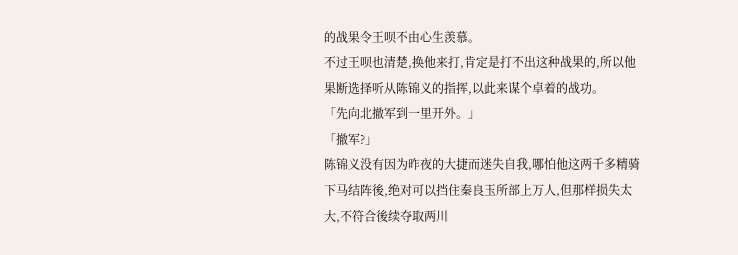的战果令王呗不由心生羡慕。
不过王呗也清楚,换他来打,肯定是打不出这种战果的,所以他果断选择听从陈锦义的指挥,以此来谋个卓着的战功。
「先向北撤军到一里开外。」
「撤军?」
陈锦义没有因为昨夜的大捷而迷失自我,哪怕他这两千多精骑下马结阵後,绝对可以挡住秦良玉所部上万人,但那样损失太大,不符合後续夺取两川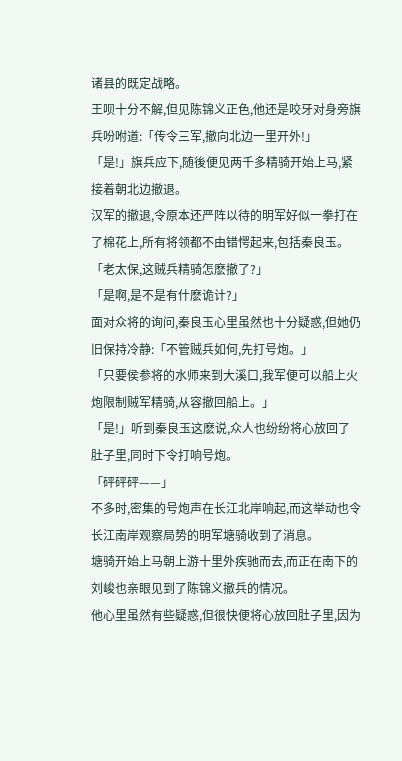诸县的既定战略。
王呗十分不解,但见陈锦义正色,他还是咬牙对身旁旗兵吩咐道:「传令三军,撤向北边一里开外!」
「是!」旗兵应下,随後便见两千多精骑开始上马,紧接着朝北边撤退。
汉军的撤退,令原本还严阵以待的明军好似一拳打在了棉花上,所有将领都不由错愕起来,包括秦良玉。
「老太保,这贼兵精骑怎麽撤了?」
「是啊,是不是有什麽诡计?」
面对众将的询问,秦良玉心里虽然也十分疑惑,但她仍旧保持冷静:「不管贼兵如何,先打号炮。」
「只要侯参将的水师来到大溪口,我军便可以船上火炮限制贼军精骑,从容撤回船上。」
「是!」听到秦良玉这麽说,众人也纷纷将心放回了肚子里,同时下令打响号炮。
「砰砰砰——」
不多时,密集的号炮声在长江北岸响起,而这举动也令长江南岸观察局势的明军塘骑收到了消息。
塘骑开始上马朝上游十里外疾驰而去,而正在南下的刘峻也亲眼见到了陈锦义撤兵的情况。
他心里虽然有些疑惑,但很快便将心放回肚子里,因为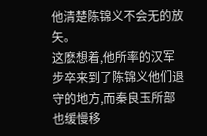他清楚陈锦义不会无的放矢。
这麽想着,他所率的汉军步卒来到了陈锦义他们退守的地方,而秦良玉所部也缓慢移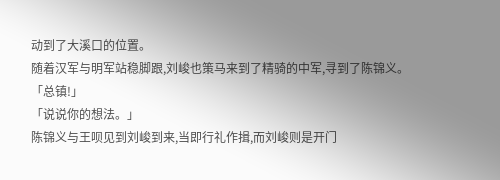动到了大溪口的位置。
随着汉军与明军站稳脚跟,刘峻也策马来到了精骑的中军,寻到了陈锦义。
「总镇!」
「说说你的想法。」
陈锦义与王呗见到刘峻到来,当即行礼作揖,而刘峻则是开门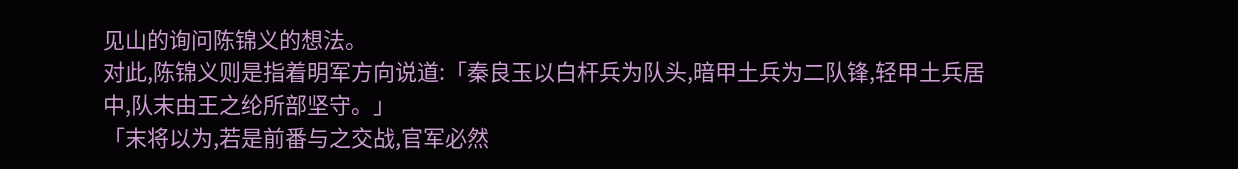见山的询问陈锦义的想法。
对此,陈锦义则是指着明军方向说道:「秦良玉以白杆兵为队头,暗甲土兵为二队锋,轻甲土兵居中,队末由王之纶所部坚守。」
「末将以为,若是前番与之交战,官军必然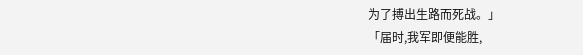为了搏出生路而死战。」
「届时,我军即便能胜,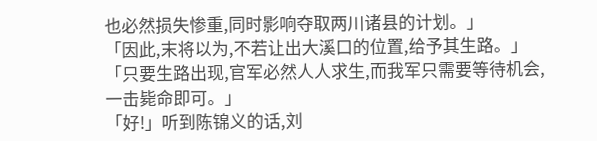也必然损失惨重,同时影响夺取两川诸县的计划。」
「因此,末将以为,不若让出大溪口的位置,给予其生路。」
「只要生路出现,官军必然人人求生,而我军只需要等待机会,一击毙命即可。」
「好!」听到陈锦义的话,刘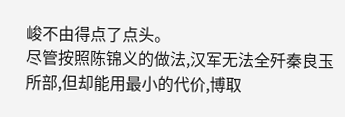峻不由得点了点头。
尽管按照陈锦义的做法,汉军无法全歼秦良玉所部,但却能用最小的代价,博取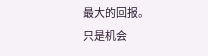最大的回报。
只是机会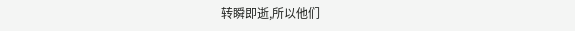转瞬即逝,所以他们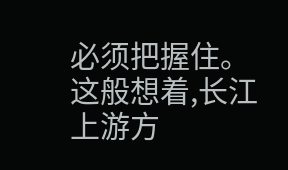必须把握住。
这般想着,长江上游方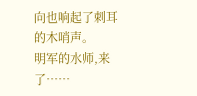向也响起了刺耳的木哨声。
明军的水师,来了……